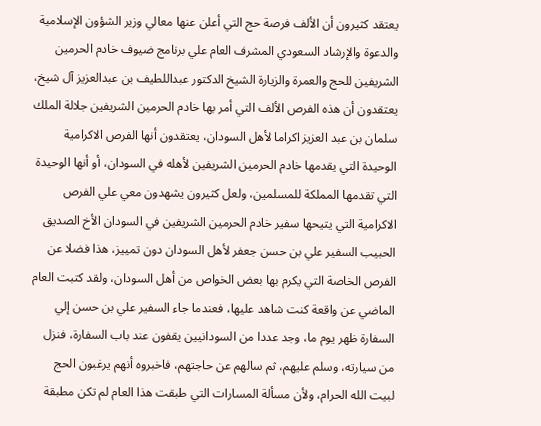يعتقد كثيرون أن الألف فرصة حج التي أعلن عنها معالي وزير الشؤون الإسلامية والدعوة والإرشاد السعودي المشرف العام علي برنامج ضيوف خادم الحرمين الشريفين للحج والعمرة والزيارة الشيخ الدكتور عبداللطيف بن عبدالعزيز آل شيخ، يعتقدون أن هذه الفرص الألف التي أمر بها خادم الحرمين الشريفين جلالة الملك سلمان بن عبد العزيز اكراما لأهل السودان، يعتقدون أنها الفرص الاكرامية الوحيدة التي يقدمها خادم الحرمين الشريفين لأهله في السودان، أو أنها الوحيدة التي تقدمها المملكة للمسلمين، ولعل كثيرون يشهدون معي علي الفرص الاكرامية التي يتيحها سفير خادم الحرمين الشريفين في السودان الأخ الصديق الحبيب السفير علي بن حسن جعفر لأهل السودان دون تمييز، هذا فضلا عن الفرص الخاصة التي يكرم بها بعض الخواص من أهل السودان، ولقد كتبت العام الماضي عن واقعة كنت شاهد عليها، فعندما جاء السفير علي بن حسن إلي السفارة ظهر يوم ما، وجد عددا من السودانيين يقفون عند باب السفارة، فنزل من سيارته، وسلم عليهم، ثم سالهم عن حاجتهم، فاخبروه أنهم يرغبون الحج لبيت الله الحرام، ولأن مسألة المسارات التي طبقت هذا العام لم تكن مطبقة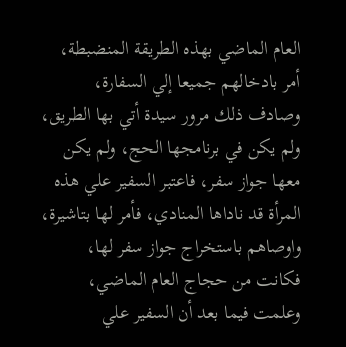العام الماضي بهذه الطريقة المنضبطة، أمر بادخالهم جميعا إلي السفارة، وصادف ذلك مرور سيدة أتي بها الطريق، ولم يكن في برنامجها الحج، ولم يكن معها جواز سفر، فاعتبر السفير علي هذه المرأة قد ناداها المنادي، فأمر لها بتاشيرة، واوصاهم باستخراج جواز سفر لها، فكانت من حجاج العام الماضي، وعلمت فيما بعد أن السفير علي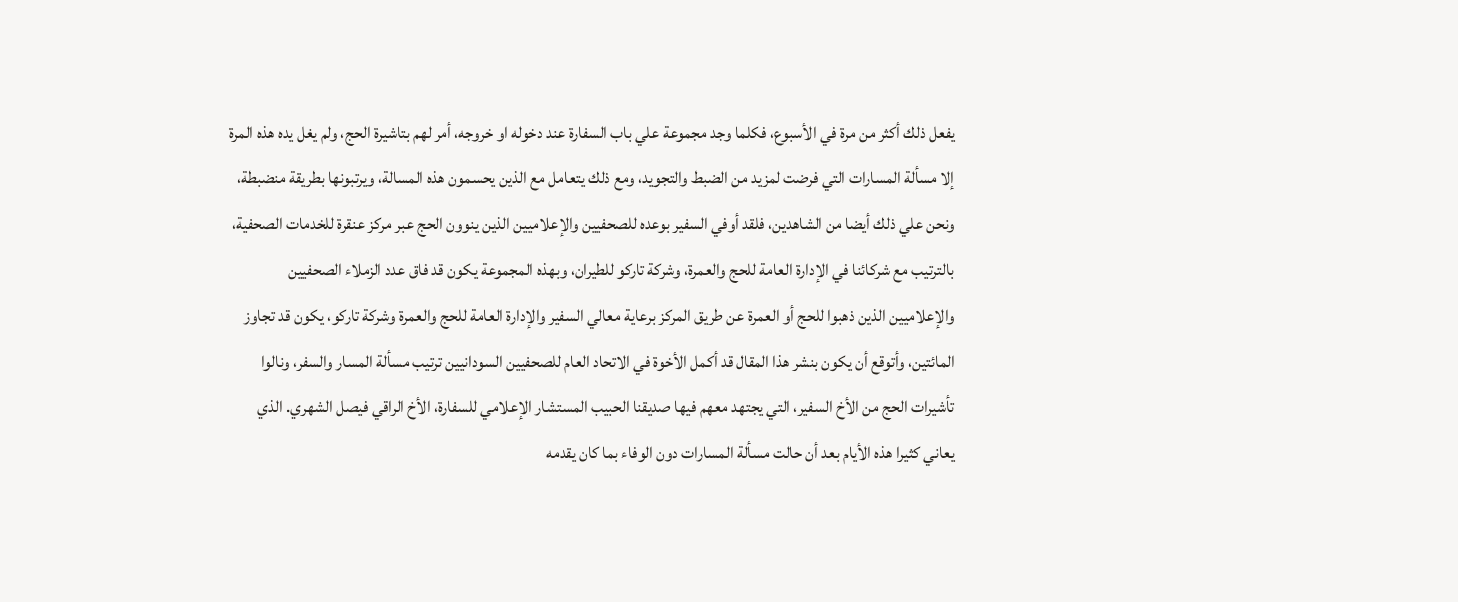يفعل ذلك أكثر من مرة في الأسبوع، فكلما وجد مجموعة علي باب السفارة عند دخوله او خروجه، أمر لهم بتاشيرة الحج، ولم يغل يده هذه المرة إلا مسألة المسارات التي فرضت لمزيد من الضبط والتجويد، ومع ذلك يتعامل مع الذين يحسمون هذه المسالة، ويرتبونها بطريقة منضبطة، ونحن علي ذلك أيضا من الشاهدين، فلقد أوفي السفير بوعده للصحفيين والإعلاميين الذين ينوون الحج عبر مركز عنقرة للخدمات الصحفية، بالترتيب مع شركائنا في الإدارة العامة للحج والعمرة، وشركة تاركو للطيران، وبهذه المجموعة يكون قد فاق عدد الزملاء الصحفيين والإعلاميين الذين ذهبوا للحج أو العمرة عن طريق المركز برعاية معالي السفير والإدارة العامة للحج والعمرة وشركة تاركو، يكون قد تجاوز المائتين، وأتوقع أن يكون بنشر هذا المقال قد أكمل الأخوة في الاتحاد العام للصحفيين السودانيين ترتيب مسألة المسار والسفر، ونالوا تأشيرات الحج من الأخ السفير، التي يجتهد معهم فيها صديقنا الحبيب المستشار الإعلامي للسفارة، الأخ الراقي فيصل الشهري. الذي يعاني كثيرا هذه الأيام بعد أن حالت مسألة المسارات دون الوفاء بما كان يقدمه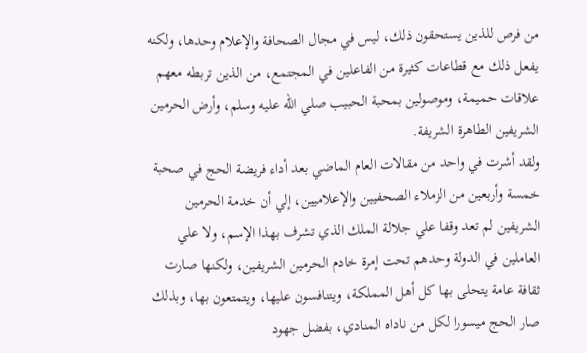من فرص للذين يستحقون ذلك، ليس في مجال الصحافة والإعلام وحدها، ولكنه يفعل ذلك مع قطاعات كثيرة من الفاعلين في المجتمع، من الذين تربطه معهم علاقات حميمة، وموصولين بمحبة الحبيب صلي الله عليه وسلم، وأرض الحرمين الشريفين الطاهرة الشريفة.
ولقد أشرت في واحد من مقالات العام الماضي بعد أداء فريضة الحج في صحبة خمسة وأربعين من الزملاء الصحفيين والإعلاميين، إلي أن خدمة الحرمين الشريفين لم تعد وقفا علي جلالة الملك الذي تشرف بهذا الإسم، ولا علي العاملين في الدولة وحدهم تحت إمرة خادم الحرمين الشريفين، ولكنها صارت ثقافة عامة يتحلى بها كل أهل المملكة، ويتنافسون عليها، ويتمتعون بها، وبذلك صار الحج ميسورا لكل من ناداه المنادي، بفضل جهود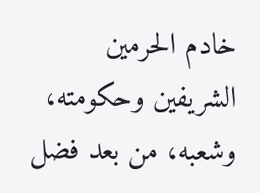خادم الحرمين الشريفين وحكومته، وشعبه، من بعد فضل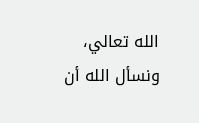الله تعالي، ونسأل الله أن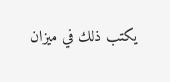يكتب ذلك في ميزان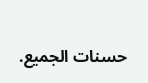حسنات الجميع.